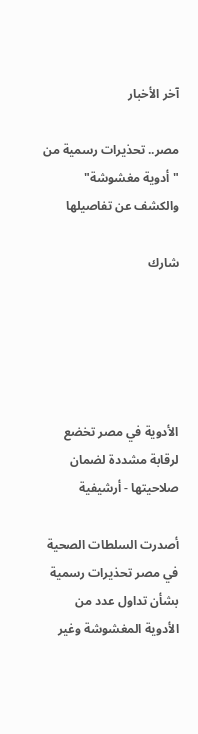آخر الأخبار

مصر.. تحذيرات رسمية من "أدوية مغشوشة" والكشف عن تفاصيلها

شارك





الأدوية في مصر تخضع لرقابة مشددة لضمان صلاحيتها - أرشيفية

أصدرت السلطات الصحية في مصر تحذيرات رسمية بشأن تداول عدد من الأدوية المغشوشة وغير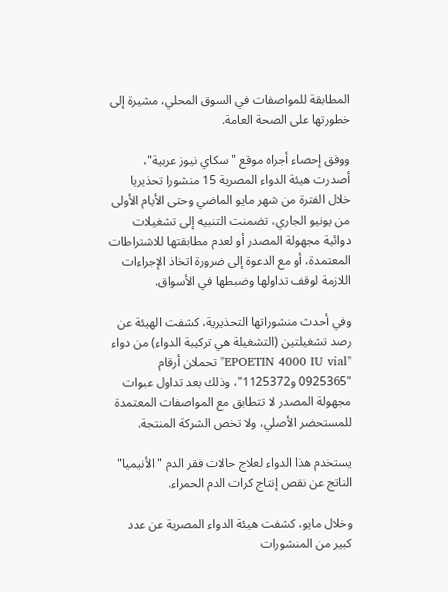المطابقة للمواصفات في السوق المحلي، مشيرة إلى خطورتها على الصحة العامة.

ووفق إحصاء أجراه موقع "سكاي نيوز عربية"، أصدرت هيئة الدواء المصرية 15 منشورا تحذيريا خلال الفترة من شهر مايو الماضي وحتى الأيام الأولى من يونيو الجاري، تضمنت التنبيه إلى تشغيلات دوائية مجهولة المصدر أو لعدم مطابقتها للاشتراطات المعتمدة، أو مع الدعوة إلى ضرورة اتخاذ الإجراءات اللازمة لوقف تداولها وضبطها في الأسواق.

وفي أحدث منشوراتها التحذيرية، كشفت الهيئة عن رصد تشغيلتين (التشغيلة هي تركيبة الدواء) من دواء "EPOETIN 4000 IU vial" تحملان أرقام "0925365 و1125372"، وذلك بعد تداول عبوات مجهولة المصدر لا تتطابق مع المواصفات المعتمدة للمستحضر الأصلي، ولا تخص الشركة المنتجة.

يستخدم هذا الدواء لعلاج حالات فقر الدم "الأنيميا" الناتج عن نقص إنتاج كرات الدم الحمراء.

وخلال مايو، كشفت هيئة الدواء المصرية عن عدد كبير من المنشورات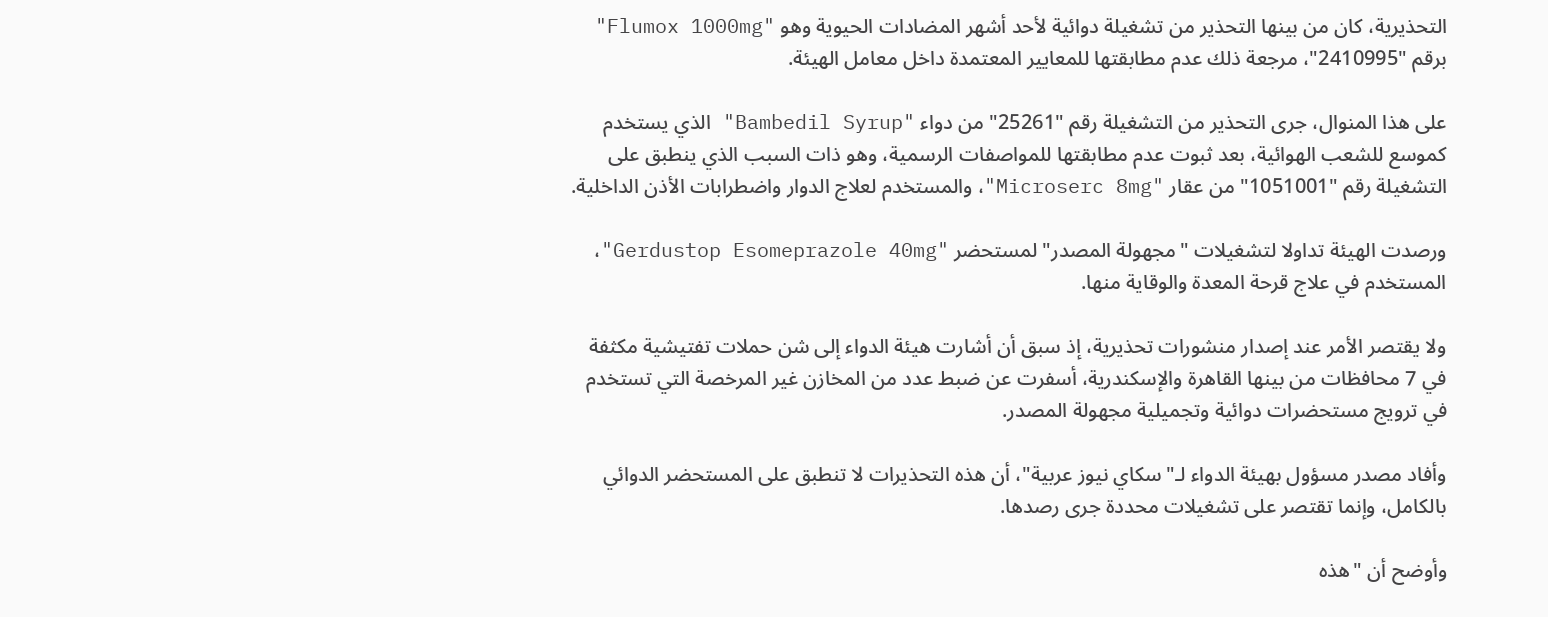التحذيرية، كان من بينها التحذير من تشغيلة دوائية لأحد أشهر المضادات الحيوية وهو "Flumox 1000mg" برقم "2410995"، مرجعة ذلك عدم مطابقتها للمعايير المعتمدة داخل معامل الهيئة.

على هذا المنوال، جرى التحذير من التشغيلة رقم "25261" من دواء "Bambedil Syrup" الذي يستخدم كموسع للشعب الهوائية، بعد ثبوت عدم مطابقتها للمواصفات الرسمية، وهو ذات السبب الذي ينطبق على التشغيلة رقم "1051001" من عقار "Microserc 8mg"، والمستخدم لعلاج الدوار واضطرابات الأذن الداخلية.

ورصدت الهيئة تداولا لتشغيلات "مجهولة المصدر" لمستحضر "Gerdustop Esomeprazole 40mg"، المستخدم في علاج قرحة المعدة والوقاية منها.

ولا يقتصر الأمر عند إصدار منشورات تحذيرية، إذ سبق أن أشارت هيئة الدواء إلى شن حملات تفتيشية مكثفة في 7 محافظات من بينها القاهرة والإسكندرية، أسفرت عن ضبط عدد من المخازن غير المرخصة التي تستخدم في ترويج مستحضرات دوائية وتجميلية مجهولة المصدر.

وأفاد مصدر مسؤول بهيئة الدواء لـ"سكاي نيوز عربية"، أن هذه التحذيرات لا تنطبق على المستحضر الدوائي بالكامل، وإنما تقتصر على تشغيلات محددة جرى رصدها.

وأوضح أن "هذه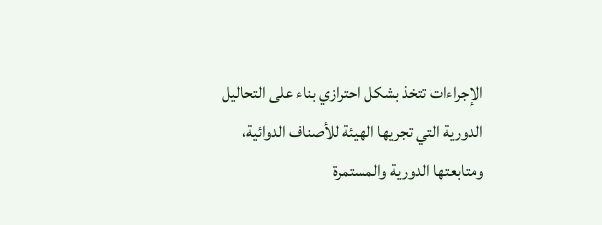الإجراءات تتخذ بشكل احترازي بناء على التحاليل الدورية التي تجريها الهيئة للأصناف الدوائية، ومتابعتها الدورية والمستمرة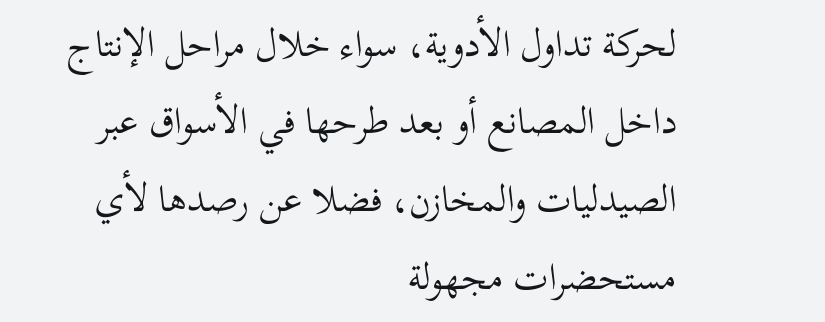لحركة تداول الأدوية، سواء خلال مراحل الإنتاج داخل المصانع أو بعد طرحها في الأسواق عبر الصيدليات والمخازن، فضلا عن رصدها لأي مستحضرات مجهولة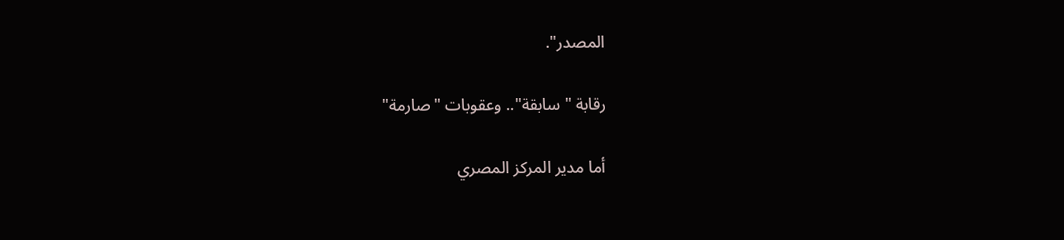المصدر".

رقابة "سابقة".. وعقوبات "صارمة"

أما مدير المركز المصري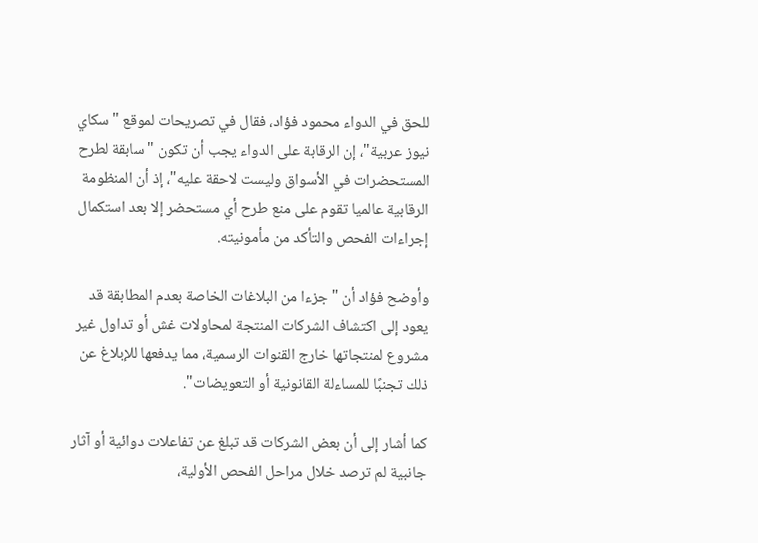للحق في الدواء محمود فؤاد، فقال في تصريحات لموقع "سكاي نيوز عربية"، إن الرقابة على الدواء يجب أن تكون "سابقة لطرح المستحضرات في الأسواق وليست لاحقة عليه"، إذ أن المنظومة الرقابية عالميا تقوم على منع طرح أي مستحضر إلا بعد استكمال إجراءات الفحص والتأكد من مأمونيته.

وأوضح فؤاد أن "جزءا من البلاغات الخاصة بعدم المطابقة قد يعود إلى اكتشاف الشركات المنتجة لمحاولات غش أو تداول غير مشروع لمنتجاتها خارج القنوات الرسمية، مما يدفعها للإبلاغ عن ذلك تجنبًا للمساءلة القانونية أو التعويضات".

كما أشار إلى أن بعض الشركات قد تبلغ عن تفاعلات دوائية أو آثار جانبية لم ترصد خلال مراحل الفحص الأولية،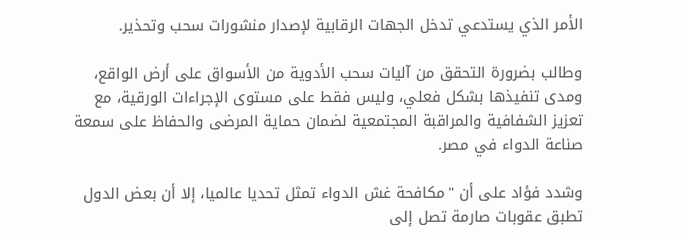الأمر الذي يستدعي تدخل الجهات الرقابية لإصدار منشورات سحب وتحذير.

وطالب بضرورة التحقق من آليات سحب الأدوية من الأسواق على أرض الواقع، ومدى تنفيذها بشكل فعلي، وليس فقط على مستوى الإجراءات الورقية، مع تعزيز الشفافية والمراقبة المجتمعية لضمان حماية المرضى والحفاظ على سمعة صناعة الدواء في مصر.

وشدد فؤاد على أن "مكافحة غش الدواء تمثل تحديا عالميا، إلا أن بعض الدول تطبق عقوبات صارمة تصل إلى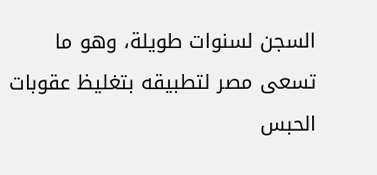السجن لسنوات طويلة، وهو ما تسعى مصر لتطبيقه بتغليظ عقوبات الحبس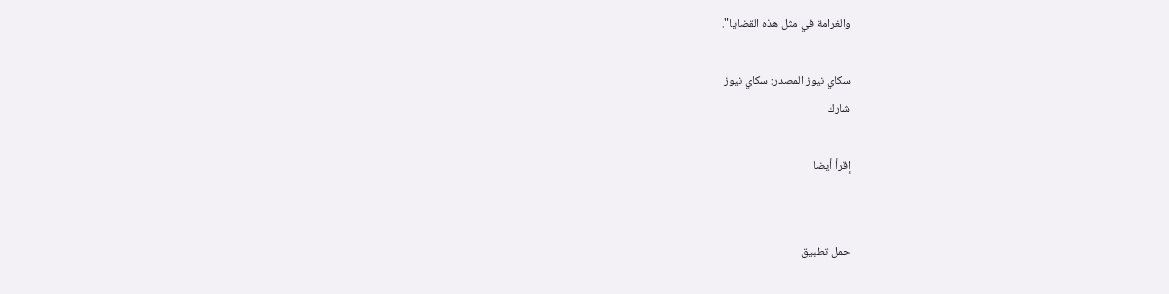والغرامة في مثل هذه القضايا".

سكاي نيوز المصدر: سكاي نيوز
شارك

إقرأ أيضا


حمل تطبيق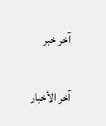آخر خبر

آخر الأخبار